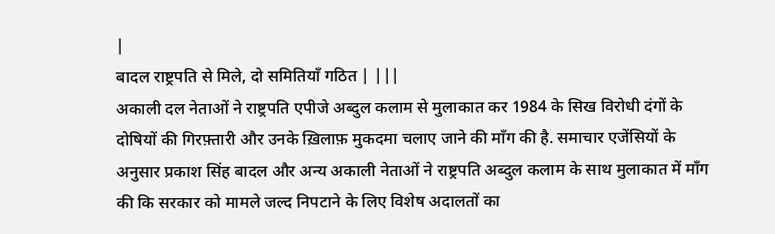|
बादल राष्ट्रपति से मिले, दो समितियाँ गठित | |||
अकाली दल नेताओं ने राष्ट्रपति एपीजे अब्दुल कलाम से मुलाकात कर 1984 के सिख विरोधी दंगों के दोषियों की गिरफ़्तारी और उनके ख़िलाफ़ मुकदमा चलाए जाने की माँग की है. समाचार एजेंसियों के अनुसार प्रकाश सिंह बादल और अन्य अकाली नेताओं ने राष्ट्रपति अब्दुल कलाम के साथ मुलाकात में माँग की कि सरकार को मामले जल्द निपटाने के लिए विशेष अदालतों का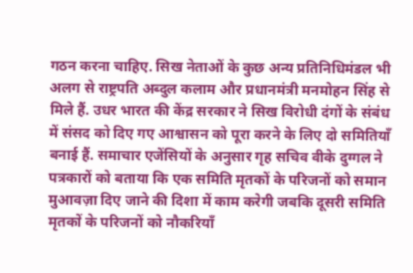गठन करना चाहिए. सिख नेताओं के कुछ अन्य प्रतिनिधिमंडल भी अलग से राष्ट्रपति अब्दुल कलाम और प्रधानमंत्री मनमोहन सिंह से मिले हैं. उधर भारत की केंद्र सरकार ने सिख विरोधी दंगों के संबंध में संसद को दिए गए आश्वासन को पूरा करने के लिए दो समितियाँ बनाई हैं. समाचार एजेंसियों के अनुसार गृह सचिव वीके दुग्गल ने पत्रकारों को बताया कि एक समिति मृतकों के परिजनों को समान मुआवज़ा दिए जाने की दिशा में काम करेगी जबकि दूसरी समिति मृतकों के परिजनों को नौकरियाँ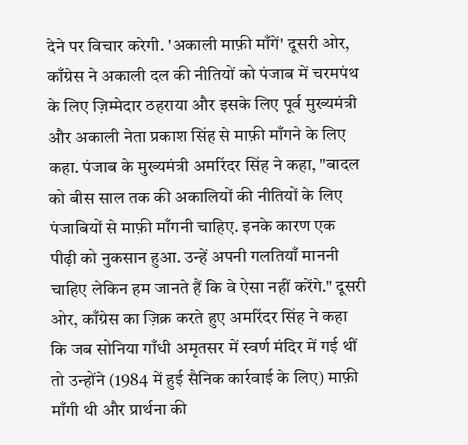देने पर विचार करेगी. 'अकाली माफ़ी माँगें' दूसरी ओर, काँग्रेस ने अकाली दल की नीतियों को पंजाब में चरमपंथ के लिए ज़िम्मेदार ठहराया और इसके लिए पूर्व मुख्यमंत्री और अकाली नेता प्रकाश सिंह से माफ़ी माँगने के लिए कहा. पंजाब के मुख्यमंत्री अमरिंदर सिंह ने कहा, "बादल को बीस साल तक की अकालियों की नीतियों के लिए पंजाबियों से माफ़ी माँगनी चाहिए. इनके कारण एक पीढ़ी को नुकसान हुआ. उन्हें अपनी गलतियाँ माननी चाहिए लेकिन हम जानते हैं कि वे ऐसा नहीं करेंगे." दूसरी ओर, काँग्रेस का ज़िक्र करते हुए अमरिंदर सिंह ने कहा कि जब सोनिया गाँधी अमृतसर में स्वर्ण मंदिर में गई थीं तो उन्होंने (1984 में हुई सैनिक कार्रवाई के लिए) माफ़ी माँगी थी और प्रार्थना की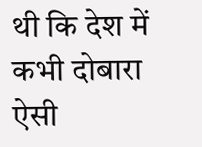थी कि देश में कभी दोबारा ऐसी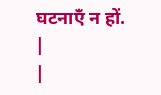घटनाएँ न हों. |
|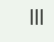|||